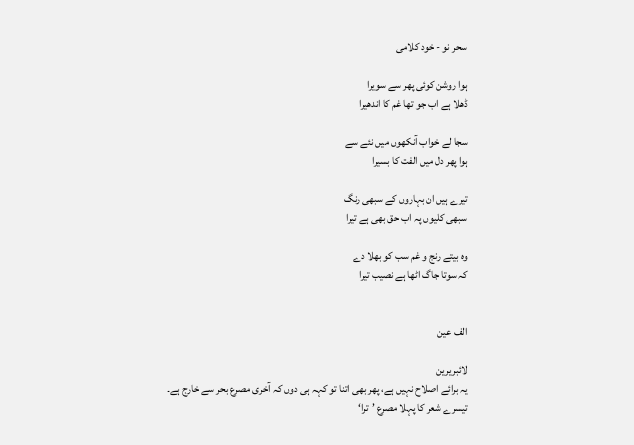سحر نو - خود کلامی

ہوا روشن کوئی پهر سے سویرا
ڈهلا ہے اب جو تها غم کا اندھیرا

سجا لے خواب آنکھوں میں نئے سے
ہوا پهر دل میں الفت کا بسیرا

تیرے ہیں ان بہاروں کے سبهی رنگ
سبهی کلیوں پہ اب حق بهی ہے تیرا

وہ بیتے رنج و غم سب کو بهلا دے
کہ سوتا جاگ اٹها ہے نصیب تیرا


الف عین

لائبریرین
یہ برائے اصلاح نہیں ہے، پھر بھی اتنا تو کہہ ہی دوں کہ آخری مصرع بحر سے خارج ہے۔
تیسرے شعر کا پہلا مصرع ’ترا‘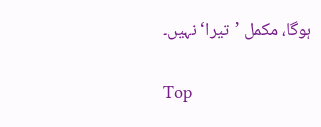ہوگا، مکمل ’تیرا‘ نہیں۔

Top